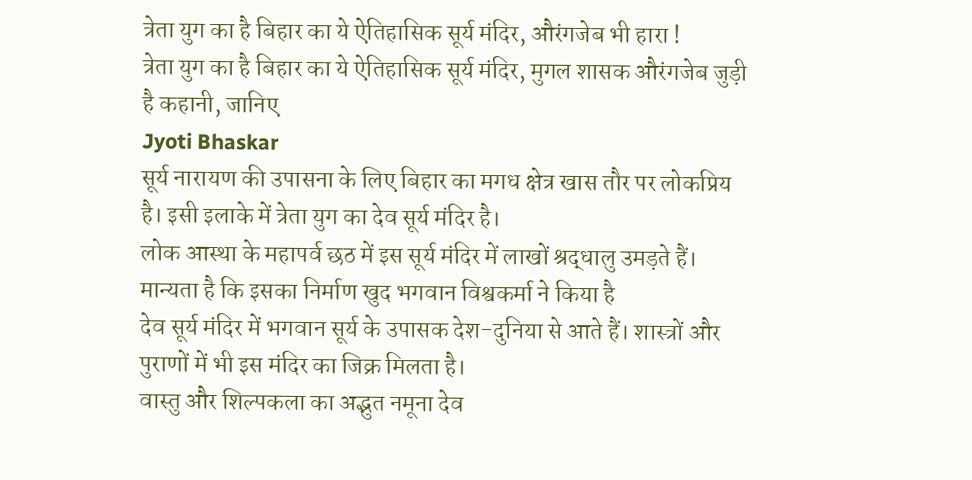त्रेता युग का है बिहार का ये ऐतिहासिक सूर्य मंदिर, औरंगजेब भी हारा !
त्रेता युग का है बिहार का ये ऐतिहासिक सूर्य मंदिर, मुगल शासक औरंगजेब जुड़ी है कहानी, जानिए
Jyoti Bhaskar
सूर्य नारायण की उपासना के लिए बिहार का मगध क्षेत्र खास तौर पर लोकप्रिय है। इसी इलाके में त्रेता युग का देव सूर्य मंदिर है।
लोक आस्था के महापर्व छठ में इस सूर्य मंदिर में लाखों श्रद्धालु उमड़ते हैं। मान्यता है कि इसका निर्माण खुद भगवान विश्वकर्मा ने किया है
देव सूर्य मंदिर में भगवान सूर्य के उपासक देश-दुनिया से आते हैं। शास्त्रों और पुराणों में भी इस मंदिर का जिक्र मिलता है।
वास्तु और शिल्पकला का अद्भुत नमूना देव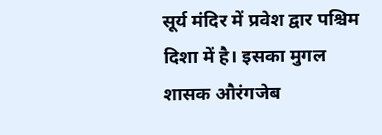सूर्य मंदिर में प्रवेश द्वार पश्चिम दिशा में है। इसका मुगल शासक औरंगजेब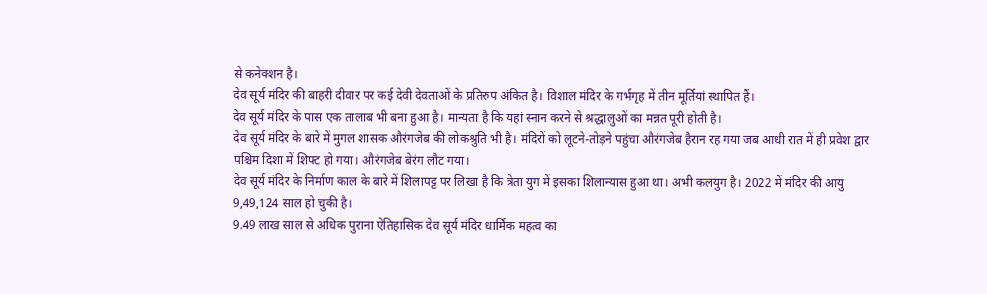से कनेक्शन है।
देव सूर्य मंदिर की बाहरी दीवार पर कई देवी देवताओं के प्रतिरुप अंकित है। विशाल मंदिर के गर्भगृह में तीन मूर्तियां स्थापित हैं।
देव सूर्य मंदिर के पास एक तालाब भी बना हुआ है। मान्यता है कि यहां स्नान करने से श्रद्धालुओं का मन्नत पूरी होती है।
देव सूर्य मंदिर के बारे में मुगल शासक औरंगजेब की लोकश्रुति भी है। मंदिरों को लूटने-तोड़ने पहुंचा औरंगजेब हैरान रह गया जब आधी रात में ही प्रवेश द्वार पश्चिम दिशा में शिफ्ट हो गया। औरंगजेब बेरंग लौट गया।
देव सूर्य मंदिर के निर्माण काल के बारे में शिलापट्ट पर लिखा है कि त्रेता युग में इसका शिलान्यास हुआ था। अभी कलयुग है। 2022 में मंदिर की आयु 9,49,124 साल हो चुकी है।
9.49 लाख साल से अधिक पुराना ऐतिहासिक देव सूर्य मंदिर धार्मिक महत्व का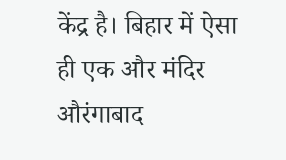केंद्र है। बिहार में ऐसा ही एक और मंदिर औरंगाबाद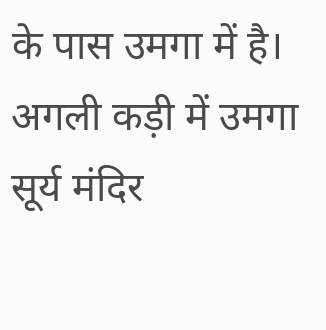के पास उमगा में है। अगली कड़ी में उमगा सूर्य मंदिर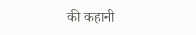की कहानी